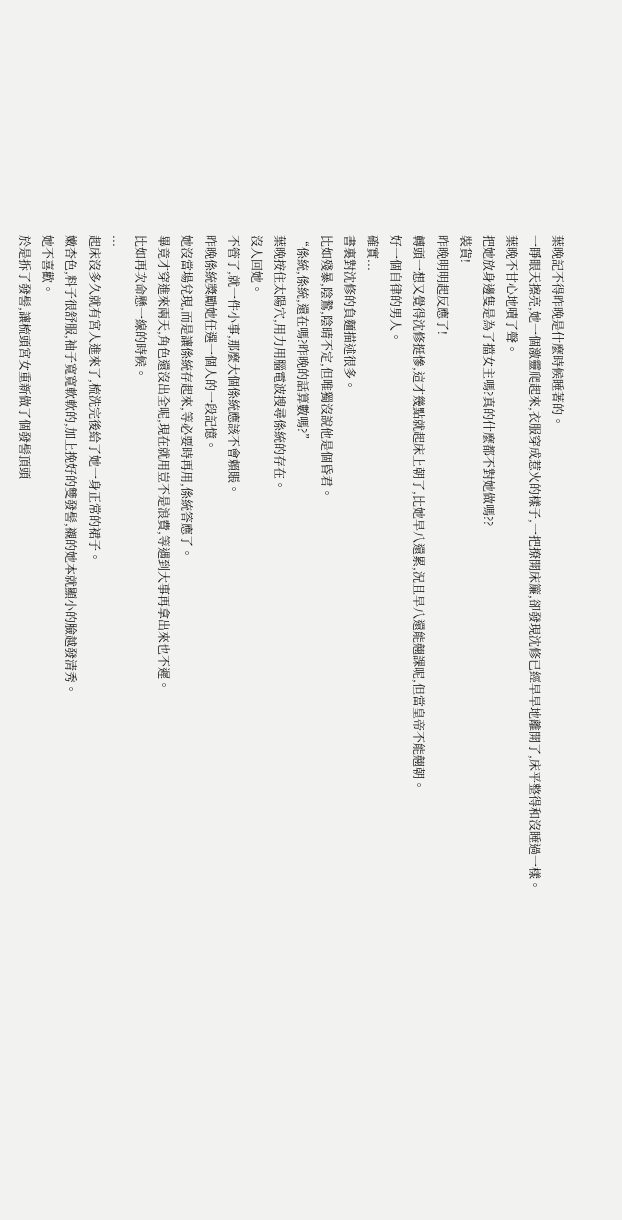葉晚記不得昨晚是什麼時候睡著的。
一睜眼天擦亮,她一個激靈爬起來,衣服穿成惹火的樣子,一把撩開床簾,卻發現沈修已經早早地離開了,床平整得和沒睡過一樣。
葉晚不甘心地嘖了聲。
把她放身邊隻是為了擋女主嗎?真的什麼都不對她做嗎??
裝貨!
昨晚明明起反應了!
轉頭一想又覺得沈修挺慘,這才幾點就起床上朝了,比她早八還累,況且早八還能翹課呢,但當皇帝不能翹朝。
好一個自律的男人。
確實...
書裏對沈修的負麵描述很多。
比如殘暴,陰鷙,陰晴不定,但唯獨沒說他是個昏君。
“係統,係統,還在嗎?昨晚的話算數嗎?”
葉晚按住太陽穴,用力用腦電波搜尋係統的存在。
沒人回她。
不管了,就一件小事,那麼大個係統應該不會賴賬。
昨晚係統獎勵她任選一個人的一段記憶。
她沒當場兌現,而是讓係統存起來,等必要時再用,係統答應了。
畢竟才穿進來兩天,角色還沒出全呢,現在就用豈不是浪費,等遇到大事再拿出來也不遲。
比如再次命懸一線的時候。
...
起床沒多久就有宮人進來了,梳洗完後給了她一身正常的裙子。
嫩杏色,料子很舒服,袖子寬寬軟軟的,加上挽好的雙發髻,襯的她本就顯小的臉越發清秀。
她不喜歡。
於是拆了發髻,讓梳頭宮女重新做了個發髻頂頭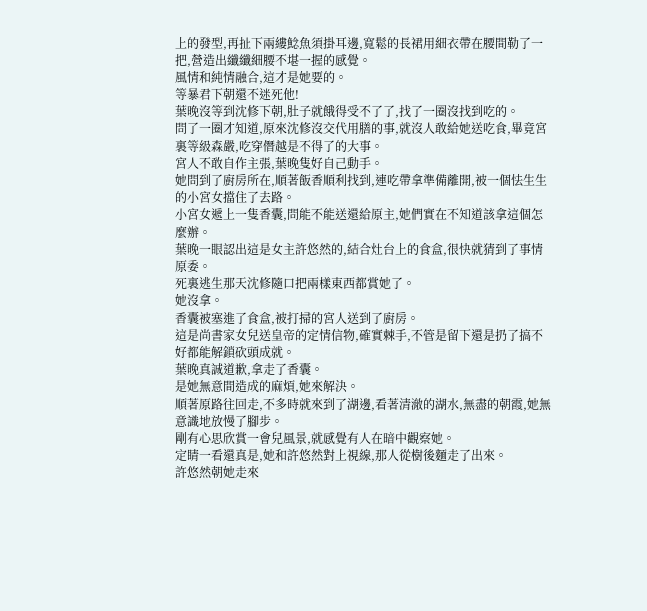上的發型,再扯下兩縷鯰魚須掛耳邊,寬鬆的長裙用細衣帶在腰間勒了一把,營造出纖纖細腰不堪一握的感覺。
風情和純情融合,這才是她要的。
等暴君下朝還不迷死他!
葉晚沒等到沈修下朝,肚子就餓得受不了了,找了一圈沒找到吃的。
問了一圈才知道,原來沈修沒交代用膳的事,就沒人敢給她送吃食,畢竟宮裏等級森嚴,吃穿僭越是不得了的大事。
宮人不敢自作主張,葉晚隻好自己動手。
她問到了廚房所在,順著飯香順利找到,連吃帶拿準備離開,被一個怯生生的小宮女擋住了去路。
小宮女遞上一隻香囊,問能不能送還給原主,她們實在不知道該拿這個怎麼辦。
葉晚一眼認出這是女主許悠然的,結合灶台上的食盒,很快就猜到了事情原委。
死裏逃生那天沈修隨口把兩樣東西都賞她了。
她沒拿。
香囊被塞進了食盒,被打掃的宮人送到了廚房。
這是尚書家女兒送皇帝的定情信物,確實棘手,不管是留下還是扔了搞不好都能解鎖砍頭成就。
葉晚真誠道歉,拿走了香囊。
是她無意間造成的麻煩,她來解決。
順著原路往回走,不多時就來到了湖邊,看著清澈的湖水,無盡的朝霞,她無意識地放慢了腳步。
剛有心思欣賞一會兒風景,就感覺有人在暗中觀察她。
定睛一看還真是,她和許悠然對上視線,那人從樹後麵走了出來。
許悠然朝她走來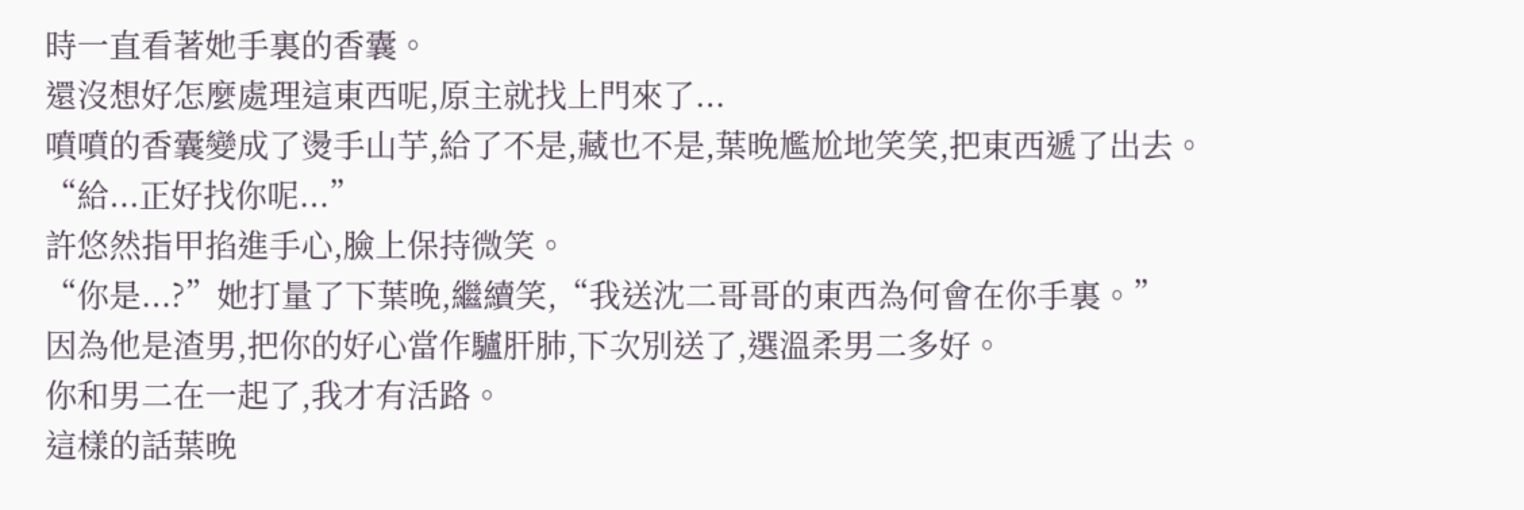時一直看著她手裏的香囊。
還沒想好怎麼處理這東西呢,原主就找上門來了...
噴噴的香囊變成了燙手山芋,給了不是,藏也不是,葉晚尷尬地笑笑,把東西遞了出去。
“給...正好找你呢...”
許悠然指甲掐進手心,臉上保持微笑。
“你是...?”她打量了下葉晚,繼續笑,“我送沈二哥哥的東西為何會在你手裏。”
因為他是渣男,把你的好心當作驢肝肺,下次別送了,選溫柔男二多好。
你和男二在一起了,我才有活路。
這樣的話葉晚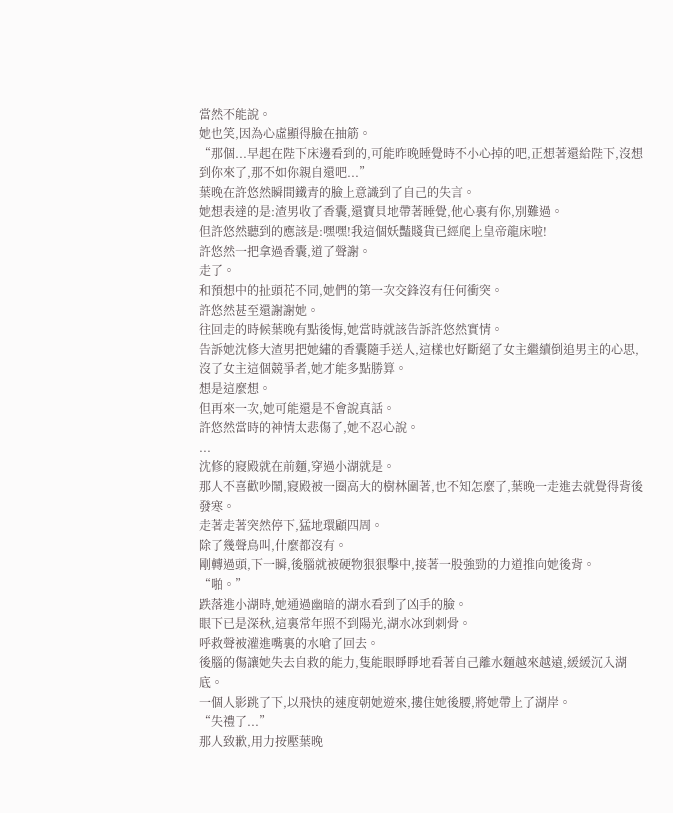當然不能說。
她也笑,因為心虛顯得臉在抽筋。
“那個...早起在陛下床邊看到的,可能昨晚睡覺時不小心掉的吧,正想著還給陛下,沒想到你來了,那不如你親自還吧...”
葉晚在許悠然瞬間鐵青的臉上意識到了自己的失言。
她想表達的是:渣男收了香囊,還寶貝地帶著睡覺,他心裏有你,別難過。
但許悠然聽到的應該是:嘿嘿!我這個妖豔賤貨已經爬上皇帝龍床啦!
許悠然一把拿過香囊,道了聲謝。
走了。
和預想中的扯頭花不同,她們的第一次交鋒沒有任何衝突。
許悠然甚至還謝謝她。
往回走的時候葉晚有點後悔,她當時就該告訴許悠然實情。
告訴她沈修大渣男把她繡的香囊隨手送人,這樣也好斷絕了女主繼續倒追男主的心思,沒了女主這個競爭者,她才能多點勝算。
想是這麼想。
但再來一次,她可能還是不會說真話。
許悠然當時的神情太悲傷了,她不忍心說。
...
沈修的寢殿就在前麵,穿過小湖就是。
那人不喜歡吵鬧,寢殿被一圈高大的樹林圍著,也不知怎麼了,葉晚一走進去就覺得背後發寒。
走著走著突然停下,猛地環顧四周。
除了幾聲鳥叫,什麼都沒有。
剛轉過頭,下一瞬,後腦就被硬物狠狠擊中,接著一股強勁的力道推向她後背。
“啪。”
跌落進小湖時,她通過幽暗的湖水看到了凶手的臉。
眼下已是深秋,這裏常年照不到陽光,湖水冰到刺骨。
呼救聲被灌進嘴裏的水嗆了回去。
後腦的傷讓她失去自救的能力,隻能眼睜睜地看著自己離水麵越來越遠,緩緩沉入湖底。
一個人影跳了下,以飛快的速度朝她遊來,摟住她後腰,將她帶上了湖岸。
“失禮了...”
那人致歉,用力按壓葉晚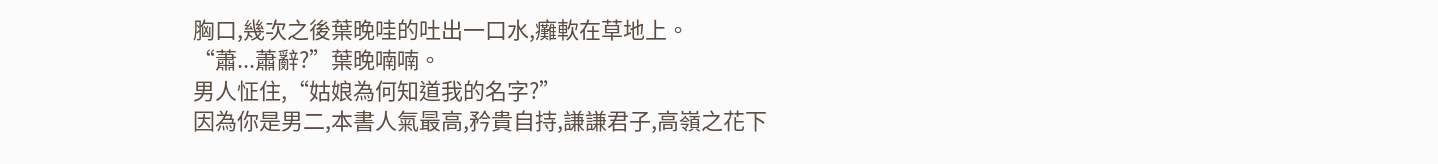胸口,幾次之後葉晚哇的吐出一口水,癱軟在草地上。
“蕭...蕭辭?”葉晚喃喃。
男人怔住,“姑娘為何知道我的名字?”
因為你是男二,本書人氣最高,矜貴自持,謙謙君子,高嶺之花下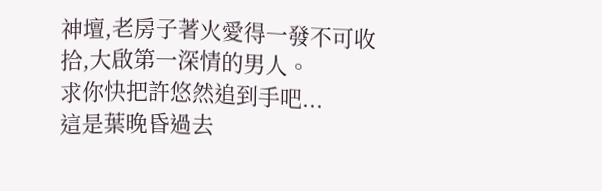神壇,老房子著火愛得一發不可收拾,大啟第一深情的男人。
求你快把許悠然追到手吧...
這是葉晚昏過去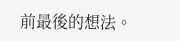前最後的想法。